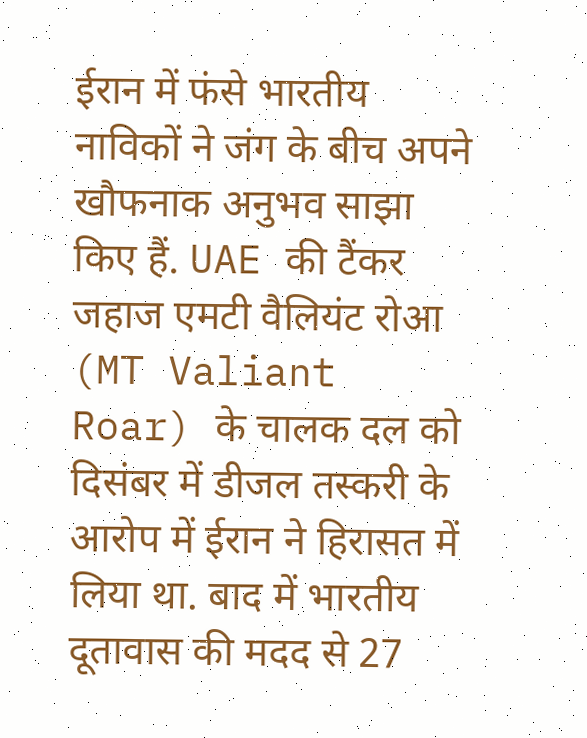ईरान में फंसे भारतीय नाविकों ने जंग के बीच अपने खौफनाक अनुभव साझा किए हैं. UAE की टैंकर जहाज एमटी वैलियंट रोआ (MT Valiant Roar) के चालक दल को दिसंबर में डीजल तस्करी के आरोप में ईरान ने हिरासत में लिया था. बाद में भारतीय दूतावास की मदद से 27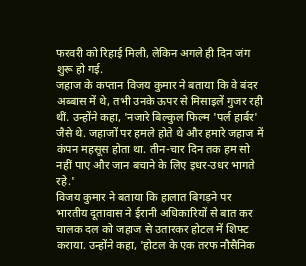फरवरी को रिहाई मिली, लेकिन अगले ही दिन जंग शुरू हो गई.
जहाज के कप्तान विजय कुमार ने बताया कि वे बंदर अब्बास में थे, तभी उनके ऊपर से मिसाइलें गुजर रही थीं. उन्होंने कहा, 'नजारे बिल्कुल फिल्म 'पर्ल हार्बर' जैसे थे. जहाजों पर हमले होते थे और हमारे जहाज में कंपन महसूस होता था. तीन-चार दिन तक हम सो नहीं पाए और जान बचाने के लिए इधर-उधर भागते रहे.'
विजय कुमार ने बताया कि हालात बिगड़ने पर भारतीय दूतावास ने ईरानी अधिकारियों से बात कर चालक दल को जहाज से उतारकर होटल में शिफ्ट कराया. उन्होंने कहा, 'होटल के एक तरफ नौसैनिक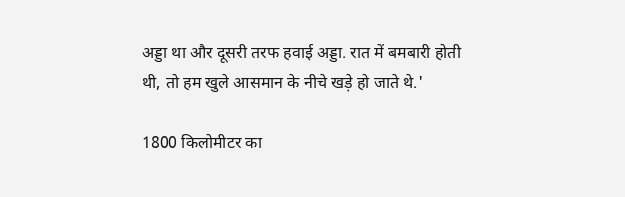अड्डा था और दूसरी तरफ हवाई अड्डा. रात में बमबारी होती थी, तो हम खुले आसमान के नीचे खड़े हो जाते थे.'

1800 किलोमीटर का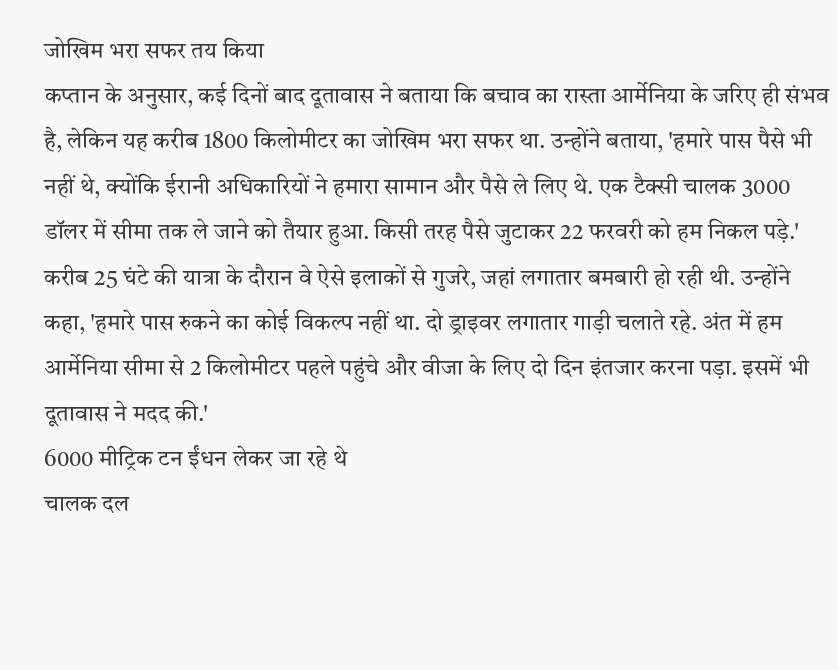जोखिम भरा सफर तय किया
कप्तान के अनुसार, कई दिनों बाद दूतावास ने बताया कि बचाव का रास्ता आर्मेनिया के जरिए ही संभव है, लेकिन यह करीब 1800 किलोमीटर का जोखिम भरा सफर था. उन्होंने बताया, 'हमारे पास पैसे भी नहीं थे, क्योंकि ईरानी अधिकारियों ने हमारा सामान और पैसे ले लिए थे. एक टैक्सी चालक 3000 डॉलर में सीमा तक ले जाने को तैयार हुआ. किसी तरह पैसे जुटाकर 22 फरवरी को हम निकल पड़े.'
करीब 25 घंटे की यात्रा के दौरान वे ऐसे इलाकों से गुजरे, जहां लगातार बमबारी हो रही थी. उन्होंने कहा, 'हमारे पास रुकने का कोई विकल्प नहीं था. दो ड्राइवर लगातार गाड़ी चलाते रहे. अंत में हम आर्मेनिया सीमा से 2 किलोमीटर पहले पहुंचे और वीजा के लिए दो दिन इंतजार करना पड़ा. इसमें भी दूतावास ने मदद की.'
6000 मीट्रिक टन ईंधन लेकर जा रहे थे
चालक दल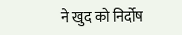ने खुद को निर्दोष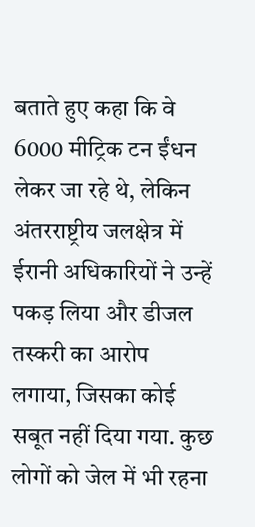बताते हुए कहा कि वे 6000 मीट्रिक टन ईंधन लेकर जा रहे थे, लेकिन अंतरराष्ट्रीय जलक्षेत्र में ईरानी अधिकारियों ने उन्हें पकड़ लिया और डीजल तस्करी का आरोप लगाया, जिसका कोई सबूत नहीं दिया गया. कुछ लोगों को जेल में भी रहना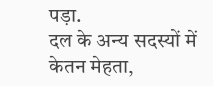पड़ा.
दल के अन्य सदस्यों में केतन मेहता,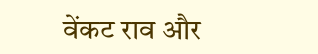वेंकट राव और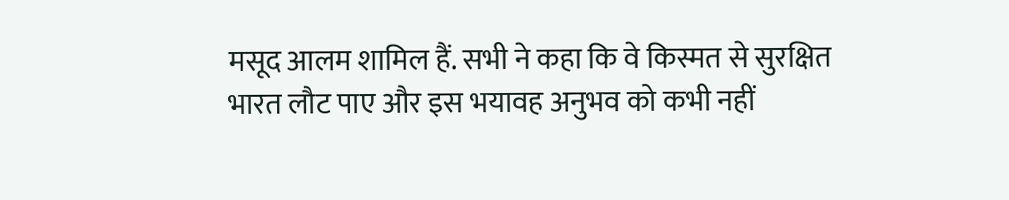मसूद आलम शामिल हैं. सभी ने कहा कि वे किस्मत से सुरक्षित भारत लौट पाए और इस भयावह अनुभव को कभी नहीं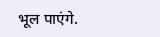भूल पाएंगे.